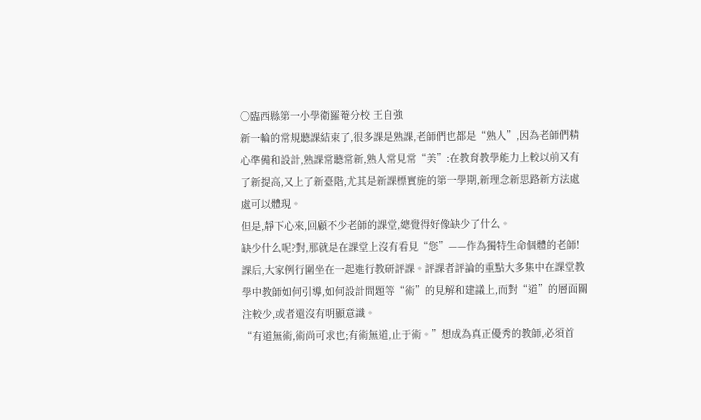○臨西縣第一小學衛羅菴分校 王自強
新一輪的常規聽課結束了,很多課是熟課,老師們也都是“熟人”,因為老師們精心準備和設計,熟課常聽常新,熟人常見常“美”:在教育教學能力上較以前又有了新提高,又上了新臺階,尤其是新課標實施的第一學期,新理念新思路新方法處處可以體現。
但是,靜下心來,回顧不少老師的課堂,總覺得好像缺少了什么。
缺少什么呢?對,那就是在課堂上沒有看見“您”——作為獨特生命個體的老師!
課后,大家例行圍坐在一起進行教研評課。評課者評論的重點大多集中在課堂教學中教師如何引導,如何設計問題等“術”的見解和建議上,而對“道”的層面關注較少,或者還沒有明顯意識。
“有道無術,術尚可求也;有術無道,止于術。”想成為真正優秀的教師,必須首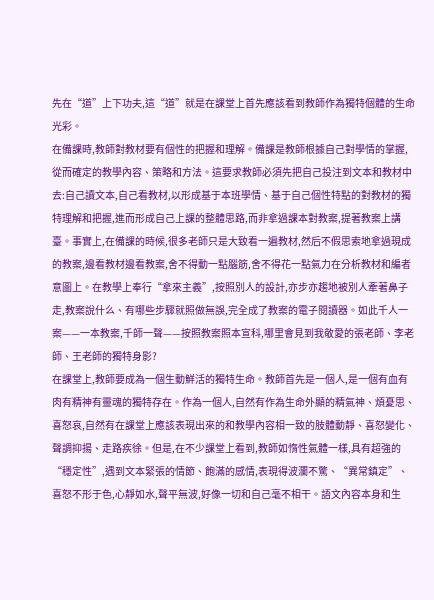先在“道”上下功夫,這“道”就是在課堂上首先應該看到教師作為獨特個體的生命光彩。
在備課時,教師對教材要有個性的把握和理解。備課是教師根據自己對學情的掌握,從而確定的教學內容、策略和方法。這要求教師必須先把自己投注到文本和教材中去:自己讀文本,自己看教材,以形成基于本班學情、基于自己個性特點的對教材的獨特理解和把握,進而形成自己上課的整體思路,而非拿過課本對教案,提著教案上講臺。事實上,在備課的時候,很多老師只是大致看一遍教材,然后不假思索地拿過現成的教案,邊看教材邊看教案,舍不得動一點腦筋,舍不得花一點氣力在分析教材和編者意圖上。在教學上奉行“拿來主義”,按照別人的設計,亦步亦趨地被別人牽著鼻子走,教案說什么、有哪些步驟就照做無誤,完全成了教案的電子閱讀器。如此千人一案——一本教案,千師一聲——按照教案照本宣科,哪里會見到我敬愛的張老師、李老師、王老師的獨特身影?
在課堂上,教師要成為一個生動鮮活的獨特生命。教師首先是一個人,是一個有血有肉有精神有靈魂的獨特存在。作為一個人,自然有作為生命外顯的精氣神、煩憂思、喜怒哀,自然有在課堂上應該表現出來的和教學內容相一致的肢體動靜、喜怒變化、聲調抑揚、走路疾徐。但是,在不少課堂上看到,教師如惰性氣體一樣,具有超強的“穩定性”,遇到文本緊張的情節、飽滿的感情,表現得波瀾不驚、“異常鎮定”、喜怒不形于色,心靜如水,聲平無波,好像一切和自己毫不相干。語文內容本身和生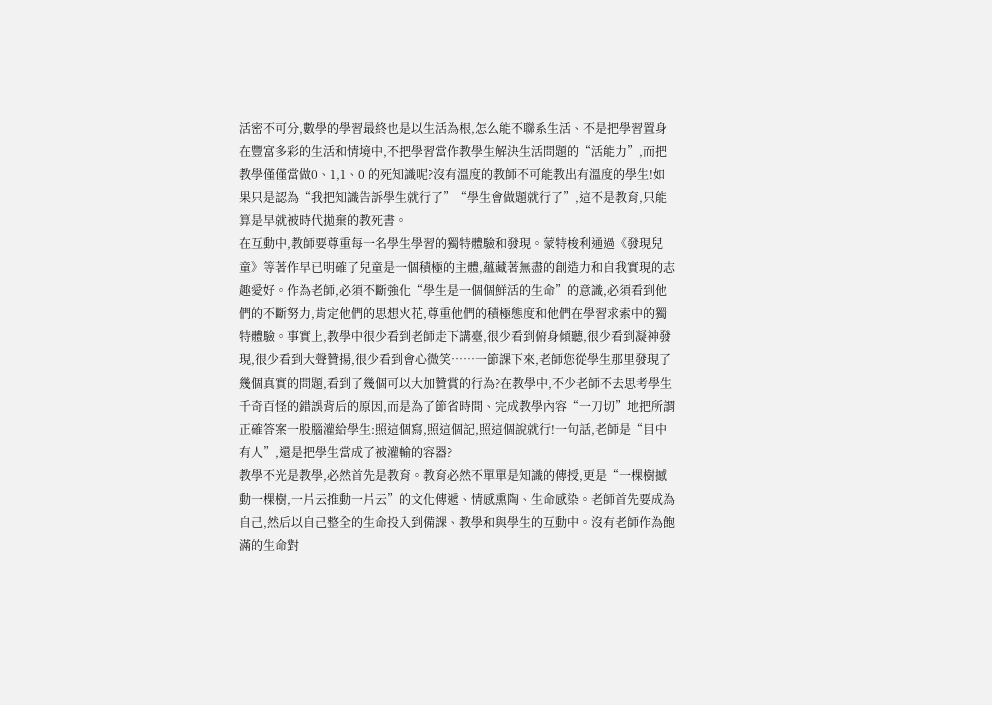活密不可分,數學的學習最終也是以生活為根,怎么能不聯系生活、不是把學習置身在豐富多彩的生活和情境中,不把學習當作教學生解決生活問題的“活能力”,而把教學僅僅當做0、1,1、0 的死知識呢?沒有溫度的教師不可能教出有溫度的學生!如果只是認為“我把知識告訴學生就行了”“學生會做題就行了”,這不是教育,只能算是早就被時代拋棄的教死書。
在互動中,教師要尊重每一名學生學習的獨特體驗和發現。蒙特梭利通過《發現兒童》等著作早已明確了兒童是一個積極的主體,蘊藏著無盡的創造力和自我實現的志趣愛好。作為老師,必須不斷強化“學生是一個個鮮活的生命”的意識,必須看到他們的不斷努力,肯定他們的思想火花,尊重他們的積極態度和他們在學習求索中的獨特體驗。事實上,教學中很少看到老師走下講臺,很少看到俯身傾聽,很少看到凝神發現,很少看到大聲贊揚,很少看到會心微笑……一節課下來,老師您從學生那里發現了幾個真實的問題,看到了幾個可以大加贊賞的行為?在教學中,不少老師不去思考學生千奇百怪的錯誤背后的原因,而是為了節省時間、完成教學內容“一刀切”地把所謂正確答案一股腦灌給學生:照這個寫,照這個記,照這個說就行!一句話,老師是“目中有人”,還是把學生當成了被灌輸的容器?
教學不光是教學,必然首先是教育。教育必然不單單是知識的傳授,更是“一棵樹撼動一棵樹,一片云推動一片云”的文化傳遞、情感熏陶、生命感染。老師首先要成為自己,然后以自己整全的生命投入到備課、教學和與學生的互動中。沒有老師作為飽滿的生命對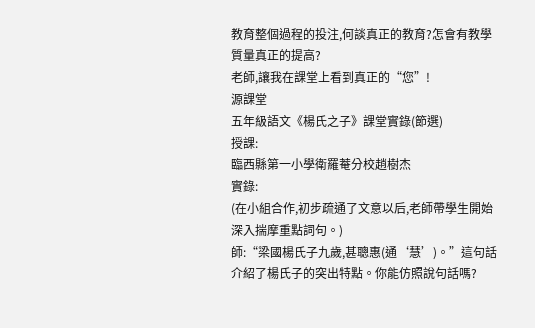教育整個過程的投注,何談真正的教育?怎會有教學質量真正的提高?
老師,讓我在課堂上看到真正的“您”!
源課堂
五年級語文《楊氏之子》課堂實錄(節選)
授課:
臨西縣第一小學衛羅菴分校趙樹杰
實錄:
(在小組合作,初步疏通了文意以后,老師帶學生開始深入揣摩重點詞句。)
師:“梁國楊氏子九歲,甚聰惠(通‘慧’)。”這句話介紹了楊氏子的突出特點。你能仿照說句話嗎?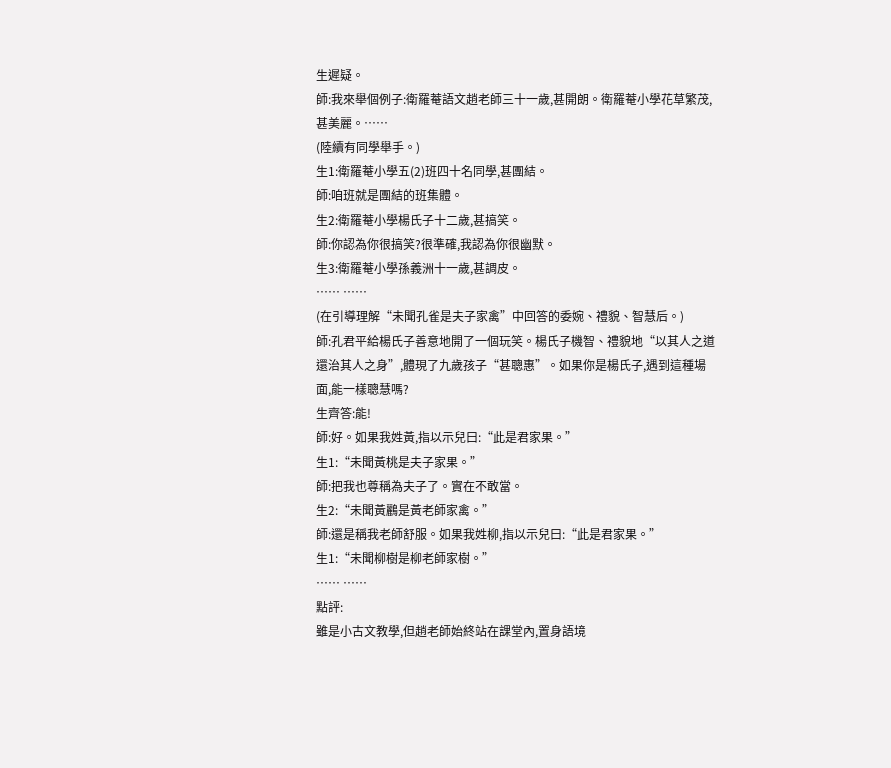生遲疑。
師:我來舉個例子:衛羅菴語文趙老師三十一歲,甚開朗。衛羅菴小學花草繁茂,甚美麗。……
(陸續有同學舉手。)
生1:衛羅菴小學五(2)班四十名同學,甚團結。
師:咱班就是團結的班集體。
生2:衛羅菴小學楊氏子十二歲,甚搞笑。
師:你認為你很搞笑?很準確,我認為你很幽默。
生3:衛羅菴小學孫義洲十一歲,甚調皮。
…… ……
(在引導理解“未聞孔雀是夫子家禽”中回答的委婉、禮貌、智慧后。)
師:孔君平給楊氏子善意地開了一個玩笑。楊氏子機智、禮貌地“以其人之道還治其人之身”,體現了九歲孩子“甚聰惠”。如果你是楊氏子,遇到這種場面,能一樣聰慧嗎?
生齊答:能!
師:好。如果我姓黃,指以示兒曰:“此是君家果。”
生1:“未聞黃桃是夫子家果。”
師:把我也尊稱為夫子了。實在不敢當。
生2:“未聞黃鸝是黃老師家禽。”
師:還是稱我老師舒服。如果我姓柳,指以示兒曰:“此是君家果。”
生1:“未聞柳樹是柳老師家樹。”
…… ……
點評:
雖是小古文教學,但趙老師始終站在課堂內,置身語境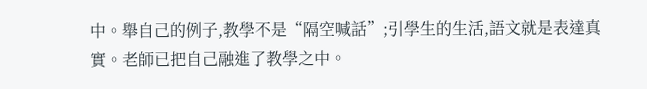中。舉自己的例子,教學不是“隔空喊話”;引學生的生活,語文就是表達真實。老師已把自己融進了教學之中。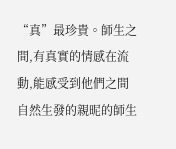“真”最珍貴。師生之間,有真實的情感在流動,能感受到他們之間自然生發的親昵的師生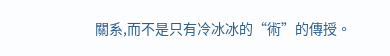關系,而不是只有冷冰冰的“術”的傳授。